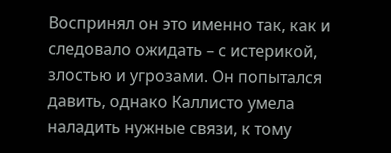Воспринял он это именно так, как и следовало ожидать – с истерикой, злостью и угрозами. Он попытался давить, однако Каллисто умела наладить нужные связи, к тому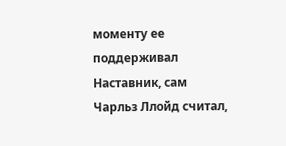моменту ее поддерживал Наставник, сам Чарльз Ллойд считал,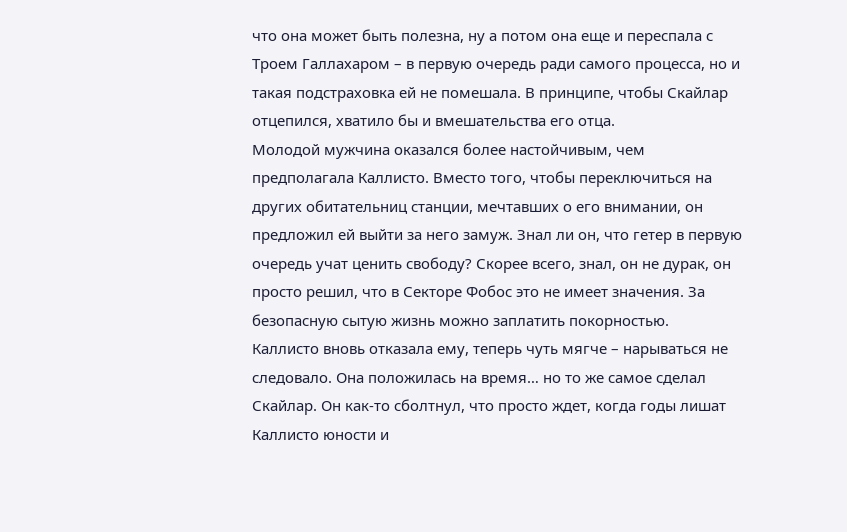что она может быть полезна, ну а потом она еще и переспала с Троем Галлахаром – в первую очередь ради самого процесса, но и такая подстраховка ей не помешала. В принципе, чтобы Скайлар отцепился, хватило бы и вмешательства его отца.
Молодой мужчина оказался более настойчивым, чем предполагала Каллисто. Вместо того, чтобы переключиться на других обитательниц станции, мечтавших о его внимании, он предложил ей выйти за него замуж. Знал ли он, что гетер в первую очередь учат ценить свободу? Скорее всего, знал, он не дурак, он просто решил, что в Секторе Фобос это не имеет значения. За безопасную сытую жизнь можно заплатить покорностью.
Каллисто вновь отказала ему, теперь чуть мягче – нарываться не следовало. Она положилась на время… но то же самое сделал Скайлар. Он как-то сболтнул, что просто ждет, когда годы лишат Каллисто юности и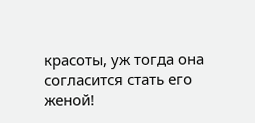красоты, уж тогда она согласится стать его женой!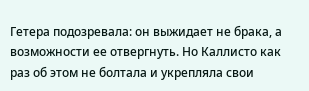Гетера подозревала: он выжидает не брака, а возможности ее отвергнуть. Но Каллисто как раз об этом не болтала и укрепляла свои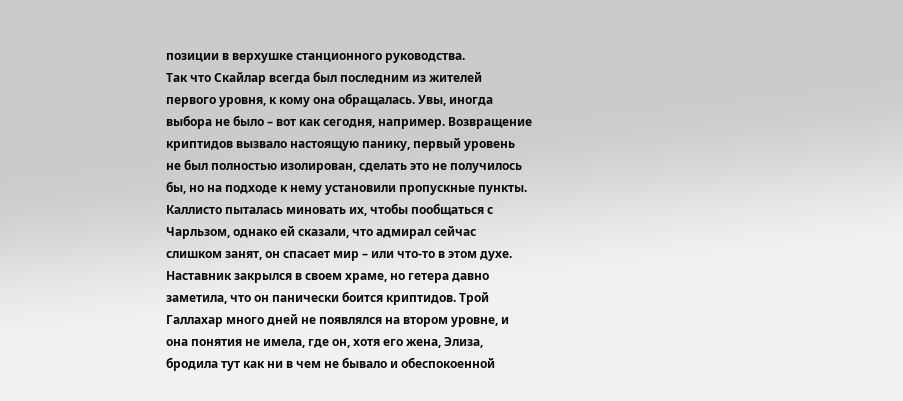позиции в верхушке станционного руководства.
Так что Скайлар всегда был последним из жителей первого уровня, к кому она обращалась. Увы, иногда выбора не было – вот как сегодня, например. Возвращение криптидов вызвало настоящую панику, первый уровень не был полностью изолирован, сделать это не получилось бы, но на подходе к нему установили пропускные пункты. Каллисто пыталась миновать их, чтобы пообщаться с Чарльзом, однако ей сказали, что адмирал сейчас слишком занят, он спасает мир – или что-то в этом духе. Наставник закрылся в своем храме, но гетера давно заметила, что он панически боится криптидов. Трой Галлахар много дней не появлялся на втором уровне, и она понятия не имела, где он, хотя его жена, Элиза, бродила тут как ни в чем не бывало и обеспокоенной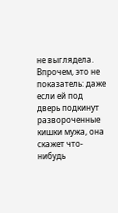не выглядела. Впрочем, это не показатель: даже если ей под дверь подкинут развороченные кишки мужа, она скажет что-нибудь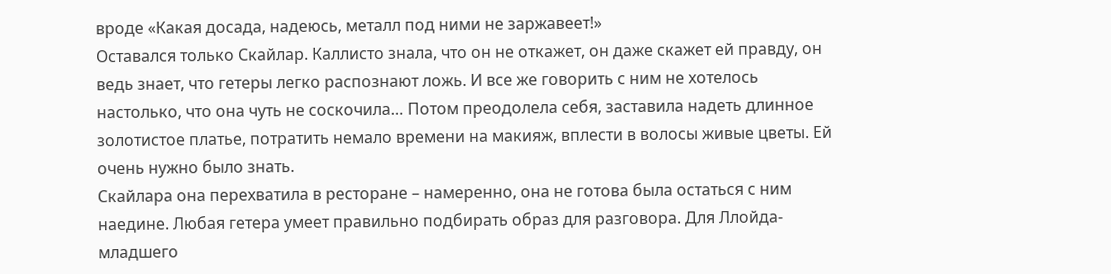вроде «Какая досада, надеюсь, металл под ними не заржавеет!»
Оставался только Скайлар. Каллисто знала, что он не откажет, он даже скажет ей правду, он ведь знает, что гетеры легко распознают ложь. И все же говорить с ним не хотелось настолько, что она чуть не соскочила… Потом преодолела себя, заставила надеть длинное золотистое платье, потратить немало времени на макияж, вплести в волосы живые цветы. Ей очень нужно было знать.
Скайлара она перехватила в ресторане – намеренно, она не готова была остаться с ним наедине. Любая гетера умеет правильно подбирать образ для разговора. Для Ллойда-младшего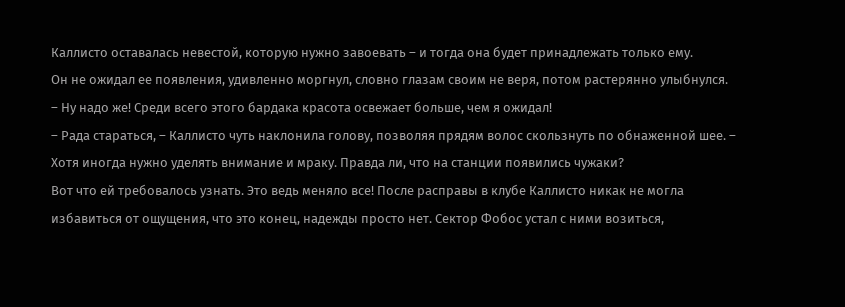Каллисто оставалась невестой, которую нужно завоевать – и тогда она будет принадлежать только ему.
Он не ожидал ее появления, удивленно моргнул, словно глазам своим не веря, потом растерянно улыбнулся.
– Ну надо же! Среди всего этого бардака красота освежает больше, чем я ожидал!
– Рада стараться, – Каллисто чуть наклонила голову, позволяя прядям волос скользнуть по обнаженной шее. – Хотя иногда нужно уделять внимание и мраку. Правда ли, что на станции появились чужаки?
Вот что ей требовалось узнать. Это ведь меняло все! После расправы в клубе Каллисто никак не могла избавиться от ощущения, что это конец, надежды просто нет. Сектор Фобос устал с ними возиться,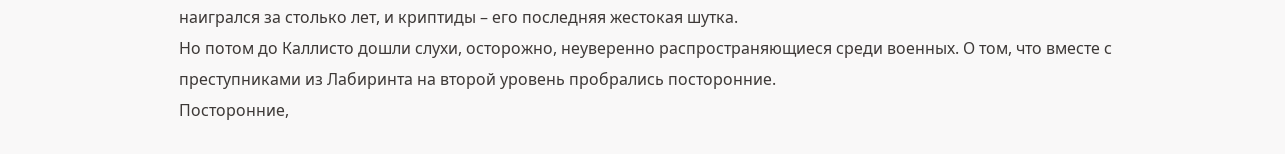наигрался за столько лет, и криптиды – его последняя жестокая шутка.
Но потом до Каллисто дошли слухи, осторожно, неуверенно распространяющиеся среди военных. О том, что вместе с преступниками из Лабиринта на второй уровень пробрались посторонние.
Посторонние,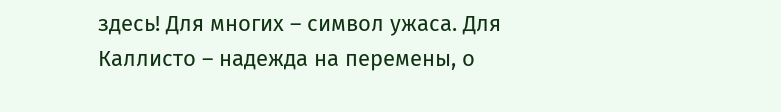здесь! Для многих – символ ужаса. Для Каллисто – надежда на перемены, о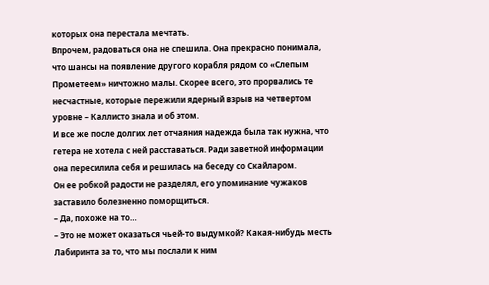которых она перестала мечтать.
Впрочем, радоваться она не спешила. Она прекрасно понимала, что шансы на появление другого корабля рядом со «Слепым Прометеем» ничтожно малы. Скорее всего, это прорвались те несчастные, которые пережили ядерный взрыв на четвертом уровне – Каллисто знала и об этом.
И все же после долгих лет отчаяния надежда была так нужна, что гетера не хотела с ней расставаться. Ради заветной информации она пересилила себя и решилась на беседу со Скайларом.
Он ее робкой радости не разделял, его упоминание чужаков заставило болезненно поморщиться.
– Да, похоже на то…
– Это не может оказаться чьей-то выдумкой? Какая-нибудь месть Лабиринта за то, что мы послали к ним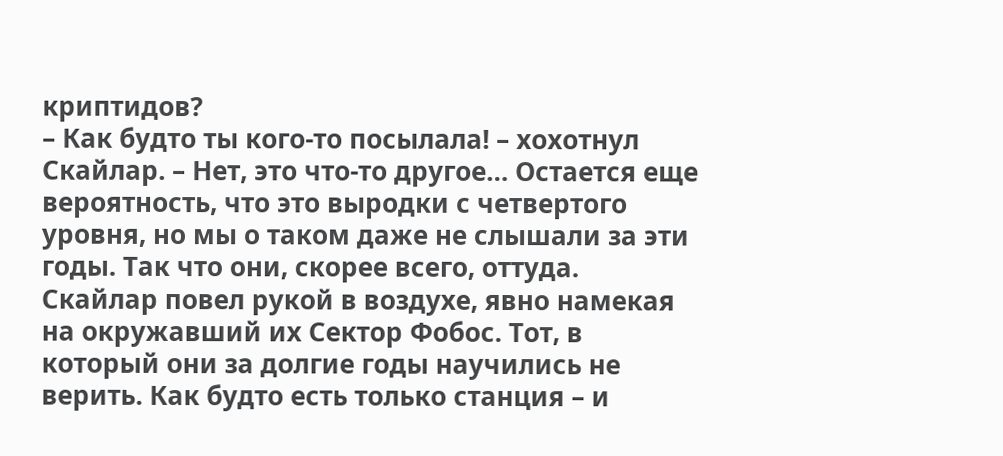криптидов?
– Как будто ты кого-то посылала! – хохотнул Скайлар. – Нет, это что-то другое… Остается еще вероятность, что это выродки с четвертого уровня, но мы о таком даже не слышали за эти годы. Так что они, скорее всего, оттуда.
Скайлар повел рукой в воздухе, явно намекая на окружавший их Сектор Фобос. Тот, в который они за долгие годы научились не верить. Как будто есть только станция – и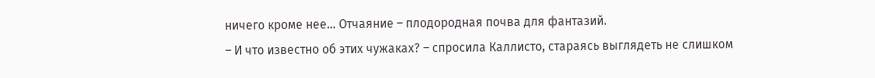ничего кроме нее… Отчаяние – плодородная почва для фантазий.
– И что известно об этих чужаках? – спросила Каллисто, стараясь выглядеть не слишком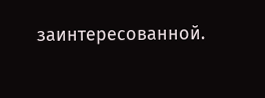заинтересованной.